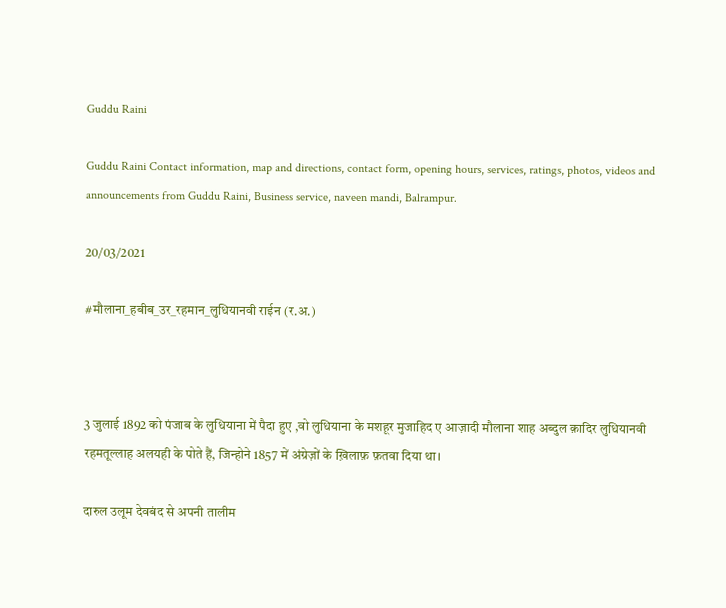Guddu Raini

Guddu Raini Contact information, map and directions, contact form, opening hours, services, ratings, photos, videos and announcements from Guddu Raini, Business service, naveen mandi, Balrampur.

20/03/2021

#मौलाना_हबीब_उर_रहमान_लुधियानवी राईन (र.अ.)



3 जुलाई 1892 को पंजाब के लुधियाना में पैदा हुए ,वो लुधियाना के मशहूर मुजाहिद ए आज़ादी मौलाना शाह अब्दुल क़ादिर लुधियानवी रहमतूल्लाह अलयही के पोते हैं, जिन्होने 1857 में अंग्रेज़ों के ख़िलाफ़ फ़तवा दिया था।

दारुल उलूम देवबंद से अपनी तालीम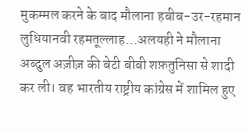मुकम्मल करने के बाद मौलाना हबीब-उर-रहमान लुधियानवी रहमतूल्लाह…अलयही ने मौलाना अब्दुल अज़ीज़ की बेटी बीबी शफ़तुनिसा से शादी कर ली। वह भारतीय राष्ट्रीय कांग्रेस में शामिल हुए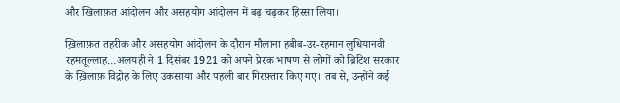और खिलाफ़त आंदोलन और असहयोग आंदोलन में बढ़ चढ़कर हिस्सा लिया।

ख़िलाफ़त तहरीक और असहयोग आंदोलन के दौरान मौलाना हबीब-उर-रहमान लुधियानवी रहमतूल्लाह…अलयही ने 1 दिसंबर 1921 को अपने प्रेरक भाषण से लोगों को ब्रिटिश सरकार के ख़िलाफ़ विद्रोह के लिए उकसाया और पहली बार गिरफ़्तार किए गए। तब से, उन्होंने कई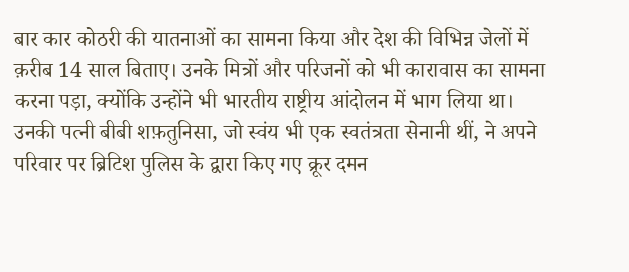बार कार कोठरी की यातनाओं का सामना किया और देश की विभिन्न जेलों में क़रीब 14 साल बिताए। उनके मित्रों और परिजनों को भी कारावास का सामना करना पड़ा, क्योंकि उन्होंने भी भारतीय राष्ट्रीय आंदोलन में भाग लिया था। उनकी पत्नी बीबी शफ़तुनिसा, जो स्वंय भी एक स्वतंत्रता सेनानी थीं, ने अपने परिवार पर ब्रिटिश पुलिस के द्वारा किए गए क्रूर दमन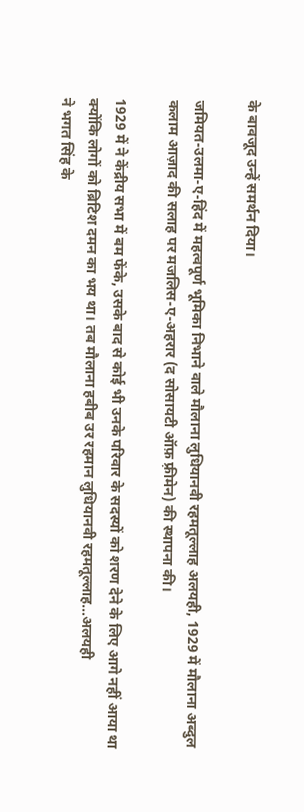के बावजूद उन्हें समर्थन दिया।

जमियत-उलमा-ए-हिंद में महत्वपूर्ण भूमिका निभाने वाले मौलाना लुधियानवी रहमतूल्लाह अलयही, 1929 में मौलाना अब्दुल कलाम आज़ाद की सलाह पर मजलिस-ए-अहरार (द सोसायटी ऑफ़ फ़्रीमेन) की स्थापना की।

1929 में ने केंद्रीय सभा में बम फेंके, उसके बाद से कोई भी उनके परिवार के सदस्यों को शरण देने के लिए आगे नहीं आया था क्योंकि लोगों को ब्रिटिश दमन का भय था। तब मौलाना हबीब उर रहमान लुधियानवी रहमतूल्लाह…अलयही
ने भगत सिंह के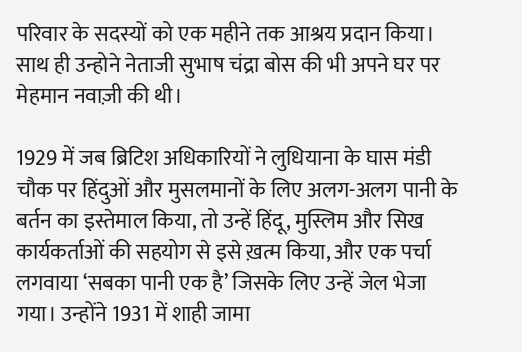परिवार के सदस्यों को एक महीने तक आश्रय प्रदान किया। साथ ही उन्होने नेताजी सुभाष चंद्रा बोस की भी अपने घर पर मेहमान नवाज़ी की थी।

1929 में जब ब्रिटिश अधिकारियों ने लुधियाना के घास मंडी चौक पर हिंदुओं और मुसलमानों के लिए अलग-अलग पानी के बर्तन का इस्तेमाल किया, तो उन्हें हिंदू, मुस्लिम और सिख कार्यकर्ताओं की सहयोग से इसे ख़त्म किया, और एक पर्चा लगवाया ‘सबका पानी एक है’ जिसके लिए उन्हें जेल भेजा गया। उन्होंने 1931 में शाही जामा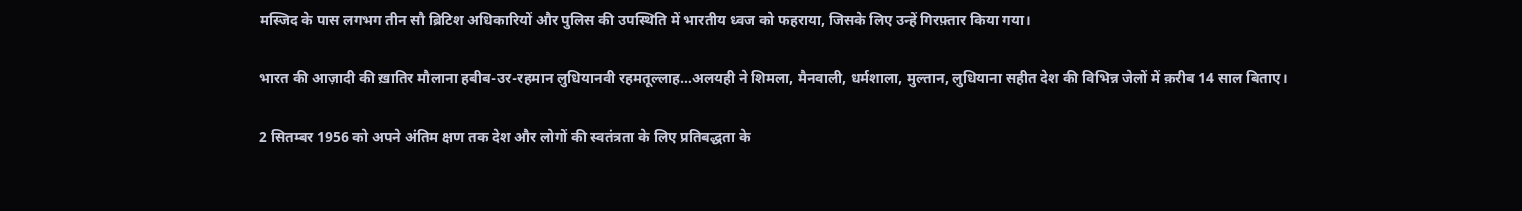मस्जिद के पास लगभग तीन सौ ब्रिटिश अधिकारियों और पुलिस की उपस्थिति में भारतीय ध्वज को फहराया, जिसके लिए उन्हें गिरफ़्तार किया गया।

भारत की आज़ादी की ख़ातिर मौलाना हबीब-उर-रहमान लुधियानवी रहमतूल्लाह…अलयही ने शिमला, मैनवाली, धर्मशाला, मुल्तान, लुधियाना सहीत देश की विभिन्न जेलों में क़रीब 14 साल बिताए।

2 सितम्बर 1956 को अपने अंतिम क्षण तक देश और लोगों की स्वतंत्रता के लिए प्रतिबद्धता के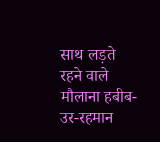साथ लड़ते रहने वाले मौलाना हबीब-उर-रहमान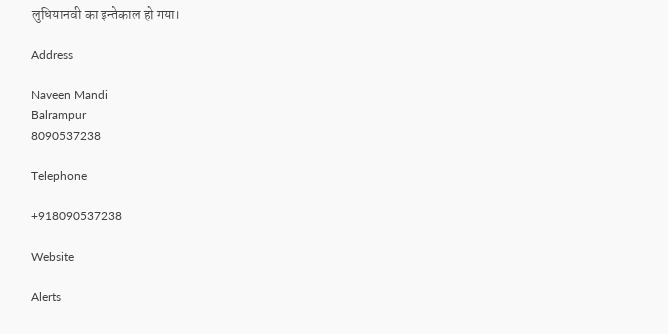लुधियानवी का इन्तेकाल हो गया।

Address

Naveen Mandi
Balrampur
8090537238

Telephone

+918090537238

Website

Alerts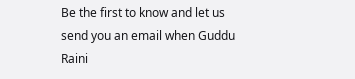Be the first to know and let us send you an email when Guddu Raini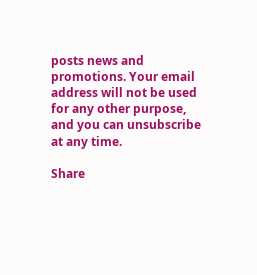posts news and promotions. Your email address will not be used for any other purpose, and you can unsubscribe at any time.

Share